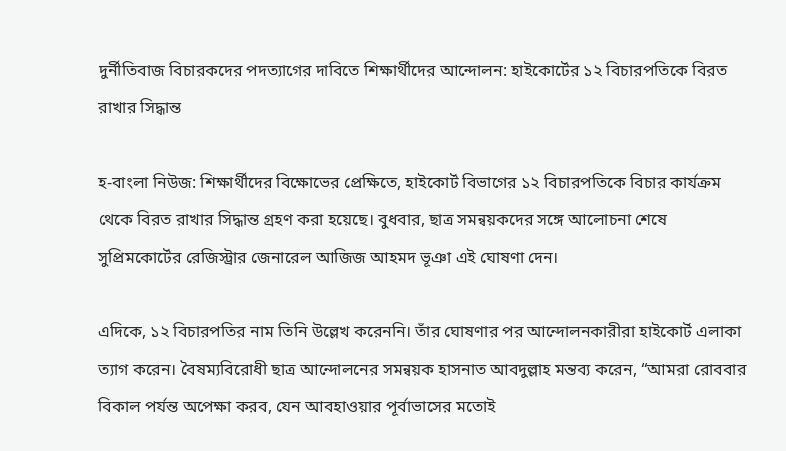দুর্নীতিবাজ বিচারকদের পদত্যাগের দাবিতে শিক্ষার্থীদের আন্দোলন: হাইকোর্টের ১২ বিচারপতিকে বিরত রাখার সিদ্ধান্ত

হ-বাংলা নিউজ: শিক্ষার্থীদের বিক্ষোভের প্রেক্ষিতে, হাইকোর্ট বিভাগের ১২ বিচারপতিকে বিচার কার্যক্রম থেকে বিরত রাখার সিদ্ধান্ত গ্রহণ করা হয়েছে। বুধবার, ছাত্র সমন্বয়কদের সঙ্গে আলোচনা শেষে সুপ্রিমকোর্টের রেজিস্ট্রার জেনারেল আজিজ আহমদ ভূঞা এই ঘোষণা দেন।

এদিকে, ১২ বিচারপতির নাম তিনি উল্লেখ করেননি। তাঁর ঘোষণার পর আন্দোলনকারীরা হাইকোর্ট এলাকা ত্যাগ করেন। বৈষম্যবিরোধী ছাত্র আন্দোলনের সমন্বয়ক হাসনাত আবদুল্লাহ মন্তব্য করেন, “আমরা রোববার বিকাল পর্যন্ত অপেক্ষা করব, যেন আবহাওয়ার পূর্বাভাসের মতোই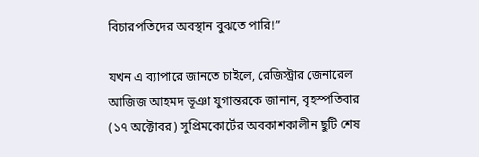বিচারপতিদের অবস্থান বুঝতে পারি!”

যখন এ ব্যাপারে জানতে চাইলে, রেজিস্ট্রার জেনারেল আজিজ আহমদ ভূঞা যুগান্তরকে জানান, বৃহস্পতিবার (১৭ অক্টোবর) সুপ্রিমকোর্টের অবকাশকালীন ছুটি শেষ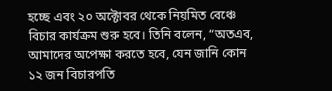হচ্ছে এবং ২০ অক্টোবর থেকে নিয়মিত বেঞ্চে বিচার কার্যক্রম শুরু হবে। তিনি বলেন, “অতএব, আমাদের অপেক্ষা করতে হবে, যেন জানি কোন ১২ জন বিচারপতি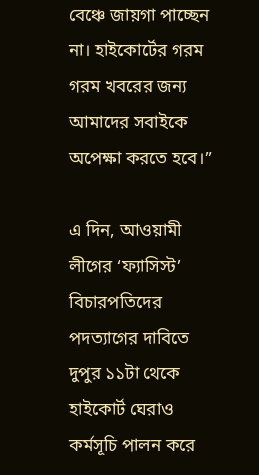বেঞ্চে জায়গা পাচ্ছেন না। হাইকোর্টের গরম গরম খবরের জন্য আমাদের সবাইকে অপেক্ষা করতে হবে।”

এ দিন, আওয়ামী লীগের ‘ফ্যাসিস্ট’ বিচারপতিদের পদত্যাগের দাবিতে দুপুর ১১টা থেকে হাইকোর্ট ঘেরাও কর্মসূচি পালন করে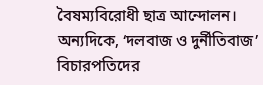বৈষম্যবিরোধী ছাত্র আন্দোলন। অন্যদিকে, ‘দলবাজ ও দুর্নীতিবাজ’ বিচারপতিদের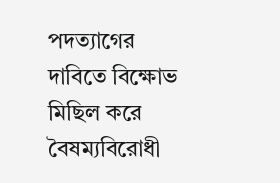পদত্যাগের দাবিতে বিক্ষোভ মিছিল করে বৈষম্যবিরোধী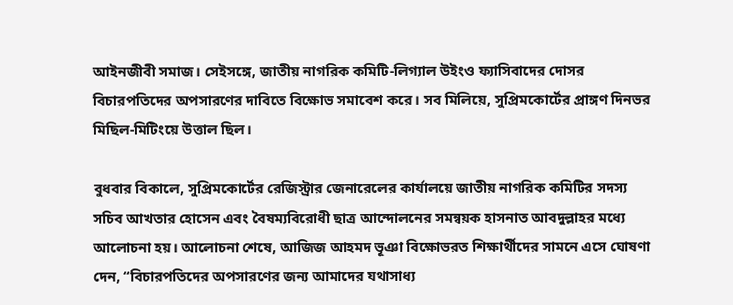আইনজীবী সমাজ। সেইসঙ্গে, জাতীয় নাগরিক কমিটি-লিগ্যাল উইংও ফ্যাসিবাদের দোসর বিচারপতিদের অপসারণের দাবিতে বিক্ষোভ সমাবেশ করে। সব মিলিয়ে, সুপ্রিমকোর্টের প্রাঙ্গণ দিনভর মিছিল-মিটিংয়ে উত্তাল ছিল।

বুধবার বিকালে, সুপ্রিমকোর্টের রেজিস্ট্রার জেনারেলের কার্যালয়ে জাতীয় নাগরিক কমিটির সদস্য সচিব আখতার হোসেন এবং বৈষম্যবিরোধী ছাত্র আন্দোলনের সমন্বয়ক হাসনাত আবদুল্লাহর মধ্যে আলোচনা হয়। আলোচনা শেষে, আজিজ আহমদ ভূঞা বিক্ষোভরত শিক্ষার্থীদের সামনে এসে ঘোষণা দেন, “বিচারপতিদের অপসারণের জন্য আমাদের যথাসাধ্য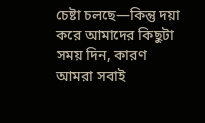চেষ্টা চলছে—কিন্তু দয়া করে আমাদের কিছুটা সময় দিন, কারণ আমরা সবাই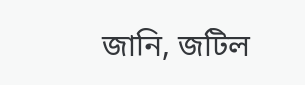জানি, জটিল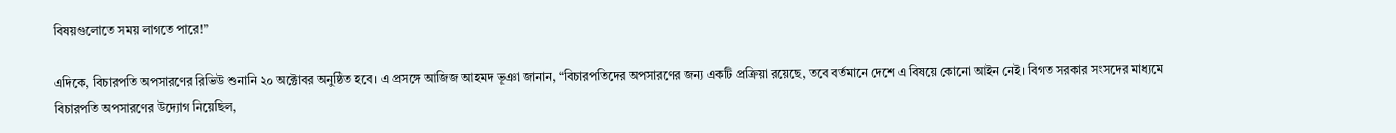বিষয়গুলোতে সময় লাগতে পারে!”

এদিকে, বিচারপতি অপসারণের রিভিউ শুনানি ২০ অক্টোবর অনুষ্ঠিত হবে। এ প্রসঙ্গে আজিজ আহমদ ভূঞা জানান, “বিচারপতিদের অপসারণের জন্য একটি প্রক্রিয়া রয়েছে, তবে বর্তমানে দেশে এ বিষয়ে কোনো আইন নেই। বিগত সরকার সংসদের মাধ্যমে বিচারপতি অপসারণের উদ্যোগ নিয়েছিল,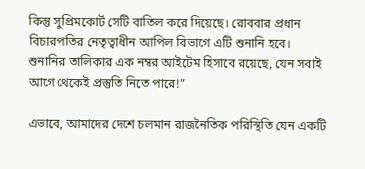কিন্তু সুপ্রিমকোর্ট সেটি বাতিল করে দিয়েছে। রোববার প্রধান বিচারপতির নেতৃত্বাধীন আপিল বিভাগে এটি শুনানি হবে। শুনানির তালিকার এক নম্বর আইটেম হিসাবে রয়েছে, যেন সবাই আগে থেকেই প্রস্তুতি নিতে পারে!”

এভাবে, আমাদের দেশে চলমান রাজনৈতিক পরিস্থিতি যেন একটি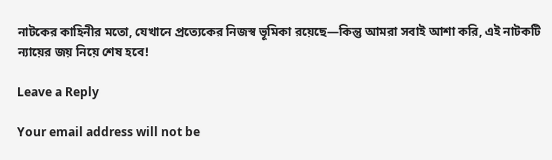নাটকের কাহিনীর মতো, যেখানে প্রত্যেকের নিজস্ব ভূমিকা রয়েছে—কিন্তু আমরা সবাই আশা করি, এই নাটকটি ন্যায়ের জয় নিয়ে শেষ হবে!

Leave a Reply

Your email address will not be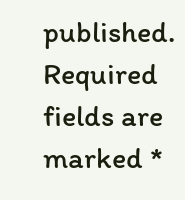published. Required fields are marked *